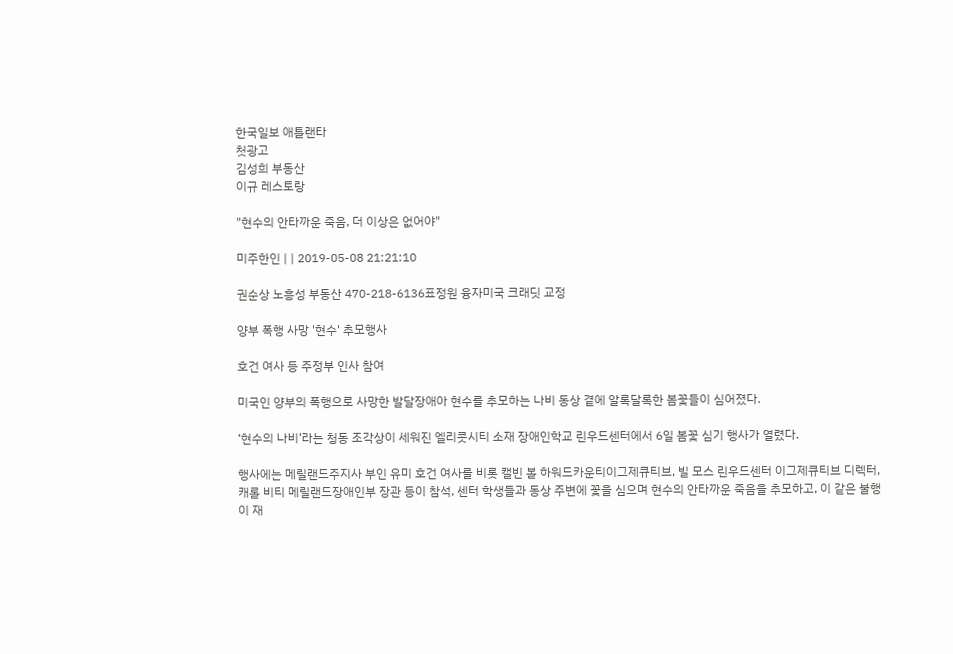한국일보 애틀랜타
첫광고
김성희 부동산
이규 레스토랑

"현수의 안타까운 죽음, 더 이상은 없어야"

미주한인 | | 2019-05-08 21:21:10

권순상 노흥성 부동산 470-218-6136표정원 융자미국 크래딧 교정

양부 폭행 사망 '현수' 추모행사

호건 여사 등 주정부 인사 참여

미국인 양부의 폭행으로 사망한 발달장애아 현수를 추모하는 나비 동상 곁에 알록달록한 봄꽃들이 심어졌다.

‘현수의 나비’라는 청동 조각상이 세워진 엘리콧시티 소재 장애인학교 린우드센터에서 6일 봄꽃 심기 행사가 열렸다.

행사에는 메릴랜드주지사 부인 유미 호건 여사를 비롯 캘빈 볼 하워드카운티이그제큐티브, 빌 모스 린우드센터 이그제큐티브 디렉터, 캐롤 비티 메릴랜드장애인부 장관 등이 참석, 센터 학생들과 동상 주변에 꽃을 심으며 현수의 안타까운 죽음을 추모하고, 이 같은 불행이 재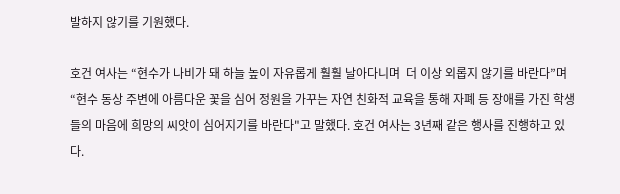발하지 않기를 기원했다.

호건 여사는 “현수가 나비가 돼 하늘 높이 자유롭게 훨훨 날아다니며  더 이상 외롭지 않기를 바란다”며 “현수 동상 주변에 아름다운 꽃을 심어 정원을 가꾸는 자연 친화적 교육을 통해 자폐 등 장애를 가진 학생들의 마음에 희망의 씨앗이 심어지기를 바란다"고 말했다. 호건 여사는 3년째 같은 행사를 진행하고 있다.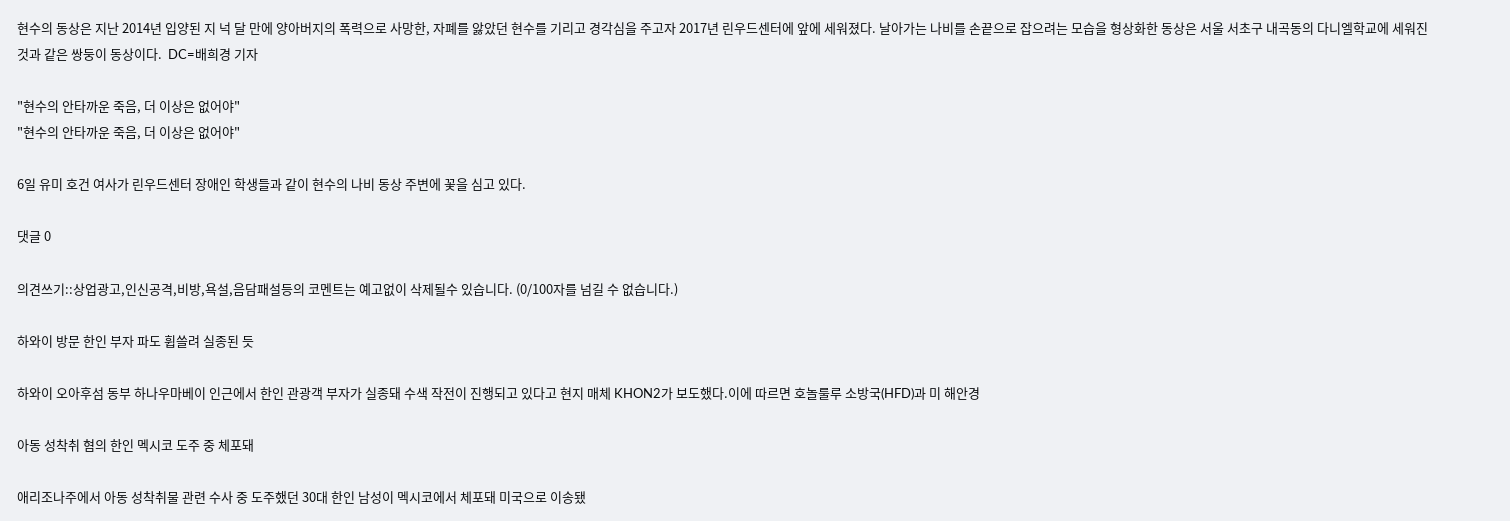현수의 동상은 지난 2014년 입양된 지 넉 달 만에 양아버지의 폭력으로 사망한, 자폐를 앓았던 현수를 기리고 경각심을 주고자 2017년 린우드센터에 앞에 세워졌다. 날아가는 나비를 손끝으로 잡으려는 모습을 형상화한 동상은 서울 서초구 내곡동의 다니엘학교에 세워진 것과 같은 쌍둥이 동상이다.  DC=배희경 기자

"현수의 안타까운 죽음, 더 이상은 없어야"
"현수의 안타까운 죽음, 더 이상은 없어야"

6일 유미 호건 여사가 린우드센터 장애인 학생들과 같이 현수의 나비 동상 주변에 꽃을 심고 있다.

댓글 0

의견쓰기::상업광고,인신공격,비방,욕설,음담패설등의 코멘트는 예고없이 삭제될수 있습니다. (0/100자를 넘길 수 없습니다.)

하와이 방문 한인 부자 파도 휩쓸려 실종된 듯

하와이 오아후섬 동부 하나우마베이 인근에서 한인 관광객 부자가 실종돼 수색 작전이 진행되고 있다고 현지 매체 KHON2가 보도했다.이에 따르면 호놀룰루 소방국(HFD)과 미 해안경

아동 성착취 혐의 한인 멕시코 도주 중 체포돼

애리조나주에서 아동 성착취물 관련 수사 중 도주했던 30대 한인 남성이 멕시코에서 체포돼 미국으로 이송됐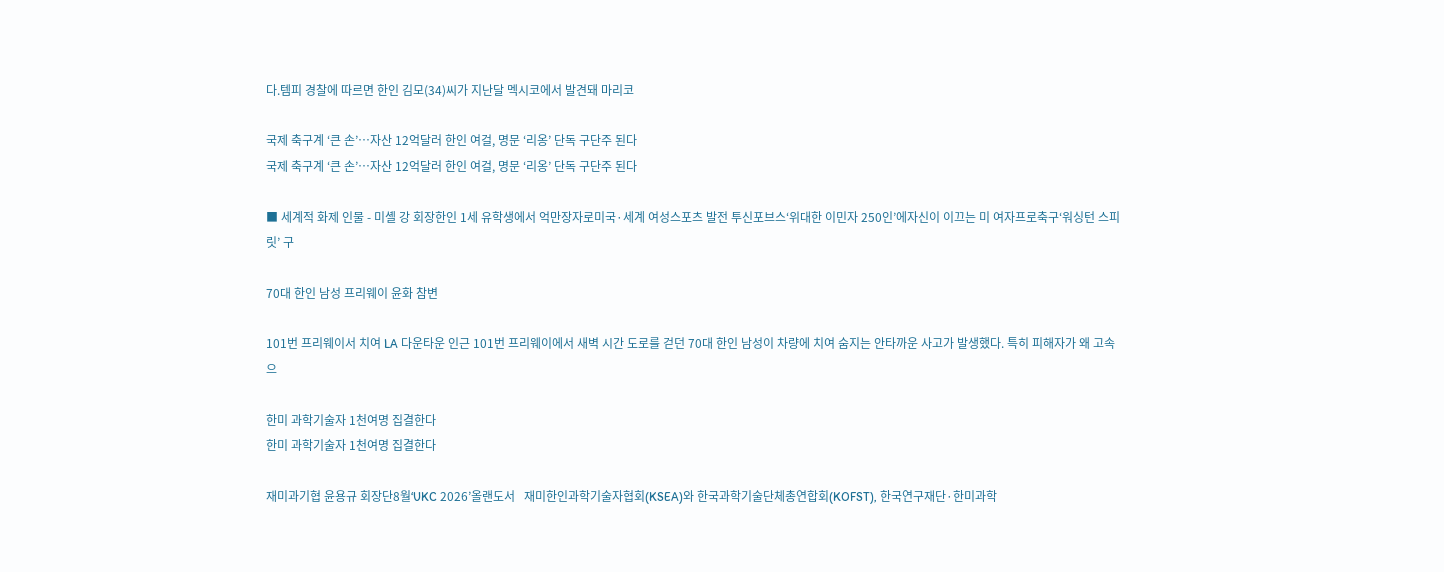다.템피 경찰에 따르면 한인 김모(34)씨가 지난달 멕시코에서 발견돼 마리코

국제 축구계 ‘큰 손’…자산 12억달러 한인 여걸, 명문 ‘리옹’ 단독 구단주 된다
국제 축구계 ‘큰 손’…자산 12억달러 한인 여걸, 명문 ‘리옹’ 단독 구단주 된다

■ 세계적 화제 인물 - 미셸 강 회장한인 1세 유학생에서 억만장자로미국·세계 여성스포츠 발전 투신포브스‘위대한 이민자 250인’에자신이 이끄는 미 여자프로축구‘워싱턴 스피릿’ 구

70대 한인 남성 프리웨이 윤화 참변

101번 프리웨이서 치여 LA 다운타운 인근 101번 프리웨이에서 새벽 시간 도로를 걷던 70대 한인 남성이 차량에 치여 숨지는 안타까운 사고가 발생했다. 특히 피해자가 왜 고속으

한미 과학기술자 1천여명 집결한다
한미 과학기술자 1천여명 집결한다

재미과기협 윤용규 회장단8월‘UKC 2026’올랜도서   재미한인과학기술자협회(KSEA)와 한국과학기술단체총연합회(KOFST), 한국연구재단·한미과학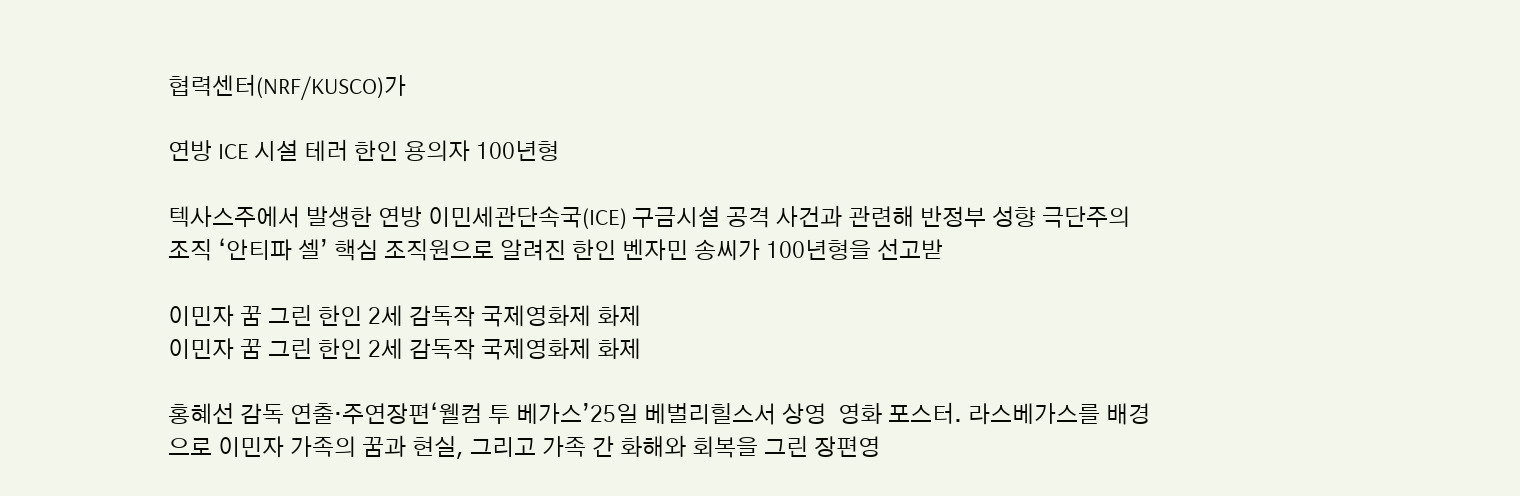협력센터(NRF/KUSCO)가

연방 ICE 시설 테러 한인 용의자 100년형

텍사스주에서 발생한 연방 이민세관단속국(ICE) 구금시설 공격 사건과 관련해 반정부 성향 극단주의 조직 ‘안티파 셀’ 핵심 조직원으로 알려진 한인 벤자민 송씨가 100년형을 선고받

이민자 꿈 그린 한인 2세 감독작 국제영화제 화제
이민자 꿈 그린 한인 2세 감독작 국제영화제 화제

홍혜선 감독 연출·주연장편‘웰컴 투 베가스’25일 베벌리힐스서 상영  영화 포스터. 라스베가스를 배경으로 이민자 가족의 꿈과 현실, 그리고 가족 간 화해와 회복을 그린 장편영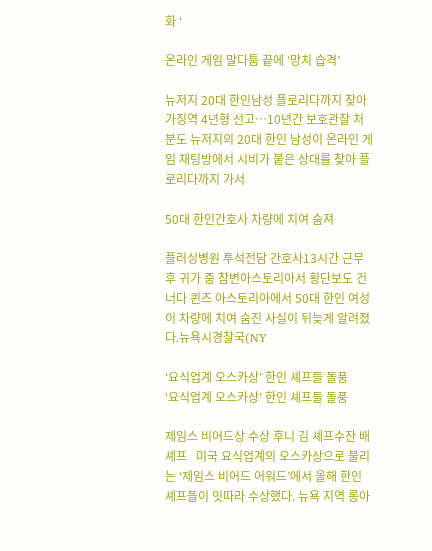화 ‘

온라인 게임 말다툼 끝에 ‘망치 습격’

뉴저지 20대 한인남성 플로리다까지 찾아가징역 4년형 선고…10년간 보호관찰 처분도 뉴저지의 20대 한인 남성이 온라인 게임 채팅방에서 시비가 붙은 상대를 찾아 플로리다까지 가서

50대 한인간호사 차량에 치여 숨져

플러싱병원 투석전담 간호사13시간 근무후 귀가 중 참변아스토리아서 횡단보도 건너다 퀸즈 아스토리아에서 50대 한인 여성이 차량에 치여 숨진 사실이 뒤늦게 알려졌다.뉴욕시경찰국(NY

‘요식업계 오스카상’ 한인 셰프들 돌풍
‘요식업계 오스카상’ 한인 셰프들 돌풍

제임스 비어드상 수상 후니 김 셰프수잔 배 셰프   미국 요식업계의 오스카상으로 불리는 ‘제임스 비어드 어워드’에서 올해 한인 셰프들이 잇따라 수상했다. 뉴욕 지역 롱아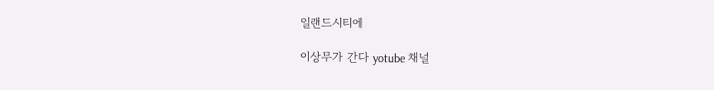일랜드시티에

이상무가 간다 yotube 채널